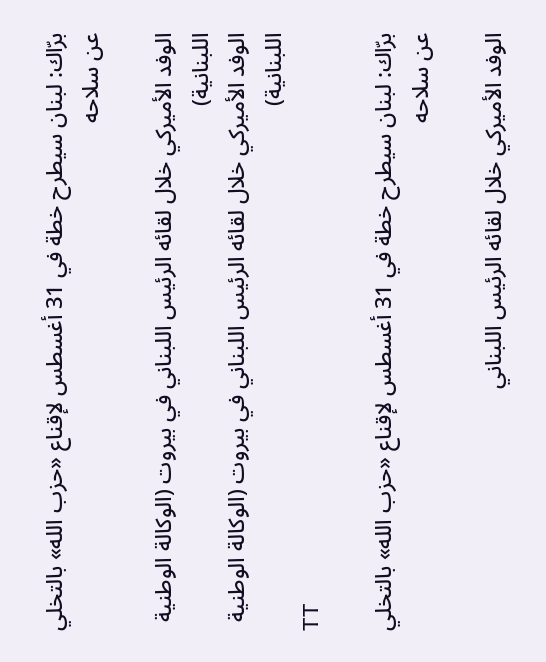برّاك: لبنان سيطرح خطة في 31 أغسطس لإقناع «حزب الله» بالتخلي عن سلاحه

الوفد الأميركي خلال لقائه الرئيس اللبناني في بيروت (الوكالة الوطنية اللبنانية)
الوفد الأميركي خلال لقائه الرئيس اللبناني في بيروت (الوكالة الوطنية اللبنانية)
TT

برّاك: لبنان سيطرح خطة في 31 أغسطس لإقناع «حزب الله» بالتخلي عن سلاحه

الوفد الأميركي خلال لقائه الرئيس اللبناني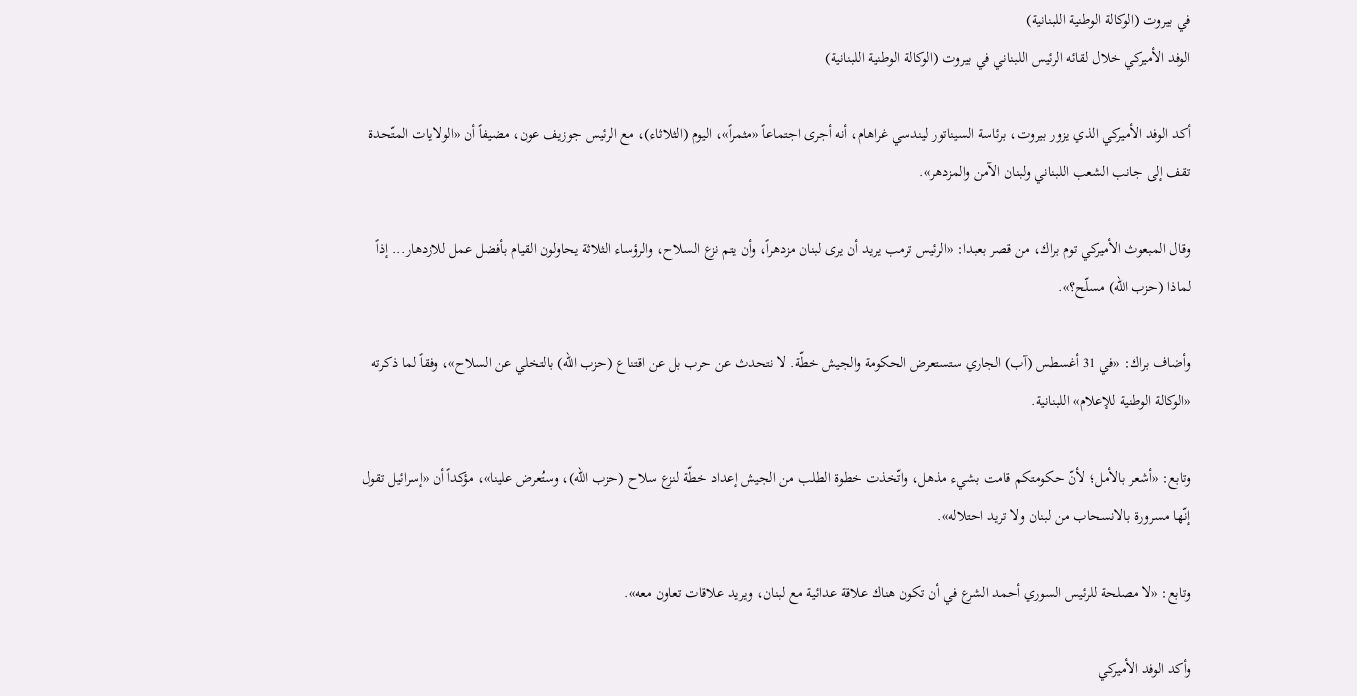في بيروت (الوكالة الوطنية اللبنانية)
الوفد الأميركي خلال لقائه الرئيس اللبناني في بيروت (الوكالة الوطنية اللبنانية)

أكد الوفد الأميركي الذي يزور بيروت، برئاسة السيناتور ليندسي غراهام، أنه أجرى اجتماعاً «مثمراً»، اليوم (الثلاثاء)، مع الرئيس جوزيف عون، مضيفاً أن «الولايات المتّحدة تقف إلى جانب الشعب اللبناني ولبنان الآمن والمزدهر».

وقال المبعوث الأميركي توم براك، من قصر بعبدا: «الرئيس ترمب يريد أن يرى لبنان مزدهراً، وأن يتم نزع السلاح، والرؤساء الثلاثة يحاولون القيام بأفضل عمل للازدهار... إذاً لماذا (حزب الله) مسلّح؟».

وأضاف براك: «في 31 أغسطس (آب) الجاري ستستعرض الحكومة والجيش خطّة. لا نتحدث عن حرب بل عن اقتناع (حزب الله) بالتخلي عن السلاح»، وفقاً لما ذكرته «الوكالة الوطنية للإعلام» اللبنانية.

وتابع: «أشعر بالأمل؛ لأنّ حكومتكم قامت بشيء مذهل، واتّخذت خطوة الطلب من الجيش إعداد خطّة لنزع سلاح (حزب الله)، وستُعرض علينا»، مؤكداً أن «إسرائيل تقول إنّها مسرورة بالانسحاب من لبنان ولا تريد احتلاله».

وتابع: «لا مصلحة للرئيس السوري أحمد الشرع في أن تكون هناك علاقة عدائية مع لبنان، ويريد علاقات تعاون معه».

وأكد الوفد الأميركي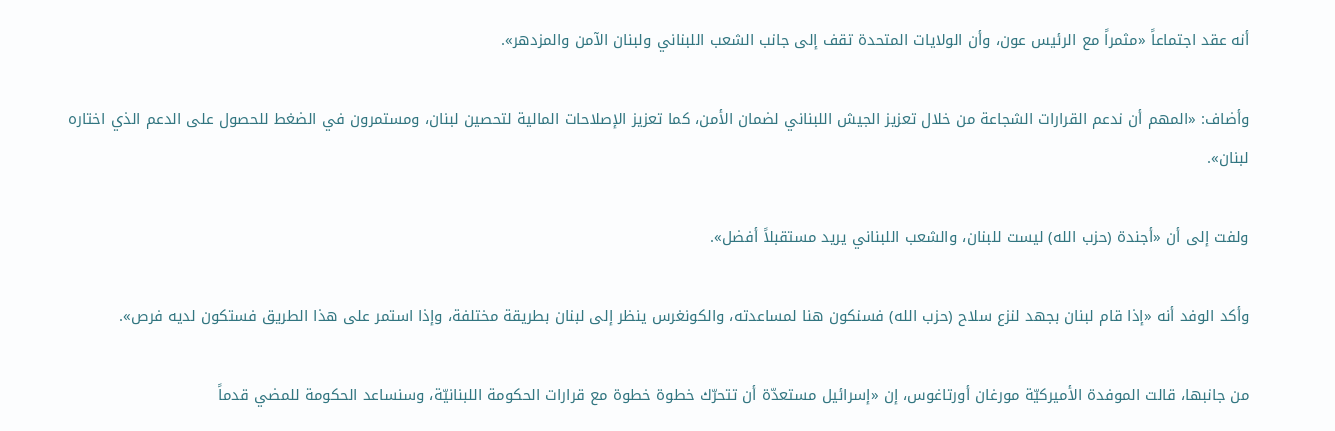أنه عقد اجتماعاً «مثمراً مع الرئيس عون، وأن الولايات المتحدة تقف إلى جانب الشعب اللبناني ولبنان الآمن والمزدهر».

وأضاف: «المهم أن ندعم القرارات الشجاعة من خلال تعزيز الجيش اللبناني لضمان الأمن، كما تعزيز الإصلاحات المالية لتحصين لبنان، ومستمرون في الضغط للحصول على الدعم الذي اختاره لبنان».

ولفت إلى أن «أجندة (حزب الله) ليست للبنان، والشعب اللبناني يريد مستقبلاً أفضل».

وأكد الوفد أنه «إذا قام لبنان بجهد لنزع سلاح (حزب الله) فسنكون هنا لمساعدته، والكونغرس ينظر إلى لبنان بطريقة مختلفة، وإذا استمر على هذا الطريق فستكون لديه فرص».

من جانبها، قالت الموفدة الأميركيّة مورغان أورتاغوس، إن «إسرائيل مستعدّة أن تتحرّك خطوة خطوة مع قرارات الحكومة اللبنانيّة، وسنساعد الحكومة للمضي قدماً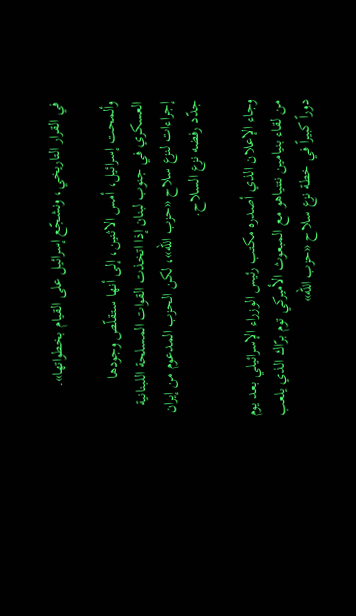في القرار التاريخي، ونشجّع إسرائيل على القيام بخطواتها».

وألمحت إسرائيل، أمس الاثنين، إلى أنها ستقلّص وجودها العسكري في جنوب لبنان إذا اتخذت القوات المسلحة اللبنانية إجراءات لنزع سلاح «حزب الله»، لكن الحزب المدعوم من إيران جدّد رفضه نزع السلاح.

وجاء الإعلان الذي أصدره مكتب رئيس الوزراء الإسرائيلي بعد يوم من لقاء بنيامين نتنياهو مع المبعوث الأميركي توم برّاك الذي يلعب دوراً كبيراً في خطة نزع سلاح «حزب الله»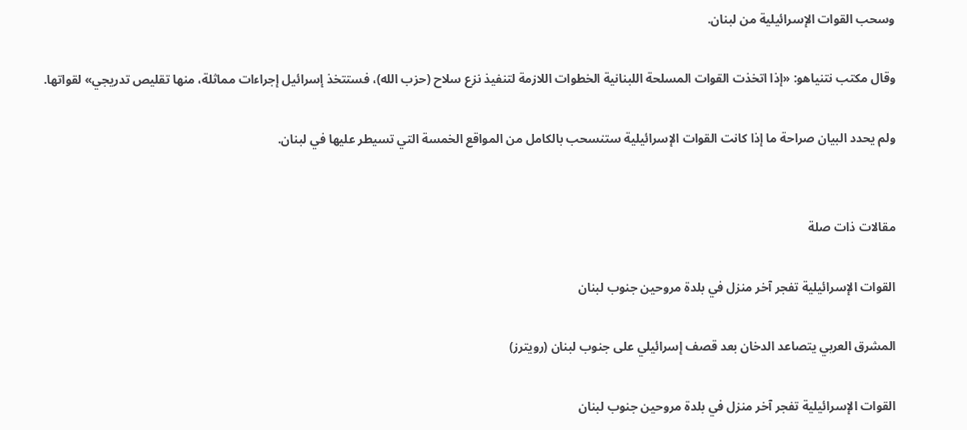وسحب القوات الإسرائيلية من لبنان.

وقال مكتب نتنياهو: «إذا اتخذت القوات المسلحة اللبنانية الخطوات اللازمة لتنفيذ نزع سلاح (حزب الله)، فستتخذ إسرائيل إجراءات مماثلة، منها تقليص تدريجي» لقواتها.

ولم يحدد البيان صراحة ما إذا كانت القوات الإسرائيلية ستنسحب بالكامل من المواقع الخمسة التي تسيطر عليها في لبنان.


مقالات ذات صلة

القوات الإسرائيلية تفجر آخر منزل في بلدة مروحين جنوب لبنان

المشرق العربي يتصاعد الدخان بعد قصف إسرائيلي على جنوب لبنان (رويترز)

القوات الإسرائيلية تفجر آخر منزل في بلدة مروحين جنوب لبنان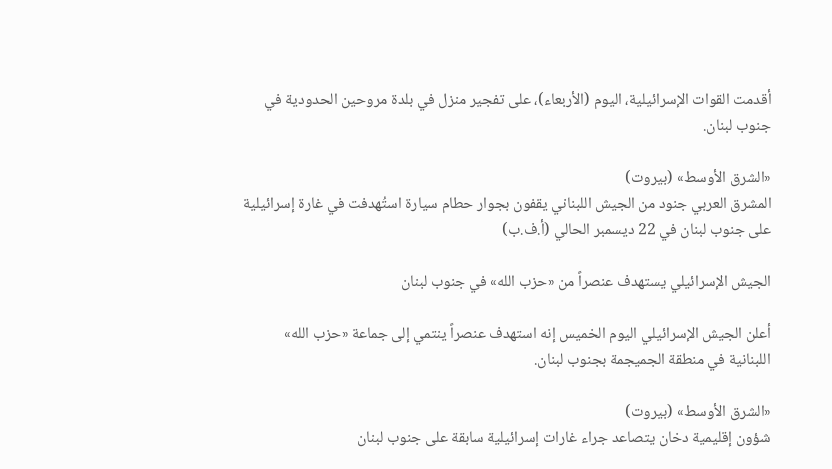أقدمت القوات الإسرائيلية، اليوم (الأربعاء)، على تفجير منزل في بلدة مروحين الحدودية في جنوب لبنان.

«الشرق الأوسط» (بيروت)
المشرق العربي جنود من الجيش اللبناني يقفون بجوار حطام سيارة استُهدفت في غارة إسرائيلية على جنوب لبنان في 22 ديسمبر الحالي (أ.ف.ب)

الجيش الإسرائيلي يستهدف عنصراً من «حزب الله» في جنوب لبنان

أعلن الجيش الإسرائيلي اليوم الخميس إنه استهدف عنصراً ينتمي إلى جماعة «حزب الله» اللبنانية في منطقة الجميجمة بجنوب لبنان.

«الشرق الأوسط» (بيروت)
شؤون إقليمية دخان يتصاعد جراء غارات إسرائيلية سابقة على جنوب لبنان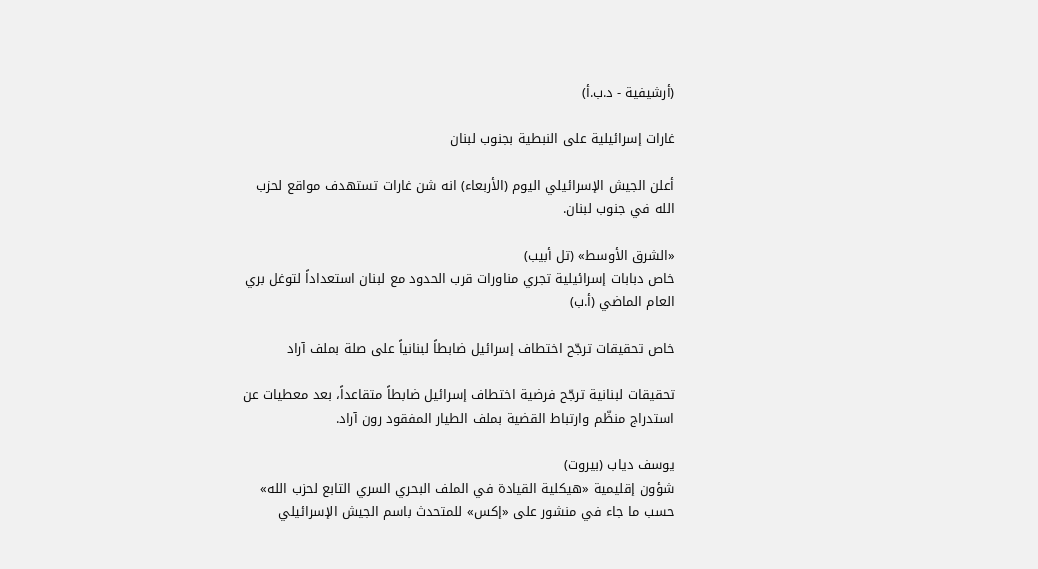(أرشيفية - د.ب.أ)

غارات إسرائيلية على النبطية بجنوب لبنان

أعلن الجيش الإسرائيلي اليوم (الأربعاء) انه شن غارات تستهدف مواقع لحزب الله في جنوب لبنان.

«الشرق الأوسط» (تل أبيب)
خاص دبابات إسرائيلية تجري مناورات قرب الحدود مع لبنان استعداداً لتوغل بري العام الماضي (أ.ب)

خاص تحقيقات ترجّح اختطاف إسرائيل ضابطاً لبنانياً على صلة بملف آراد

تحقيقات لبنانية ترجّح فرضية اختطاف إسرائيل ضابطاً متقاعداً، بعد معطيات عن استدراج منظّم وارتباط القضية بملف الطيار المفقود رون آراد.

يوسف دياب (بيروت)
شؤون إقليمية «هيكلية القيادة في الملف البحري السري التابع لحزب الله» حسب ما جاء في منشور على «إكس» للمتحدث باسم الجيش الإسرائيلي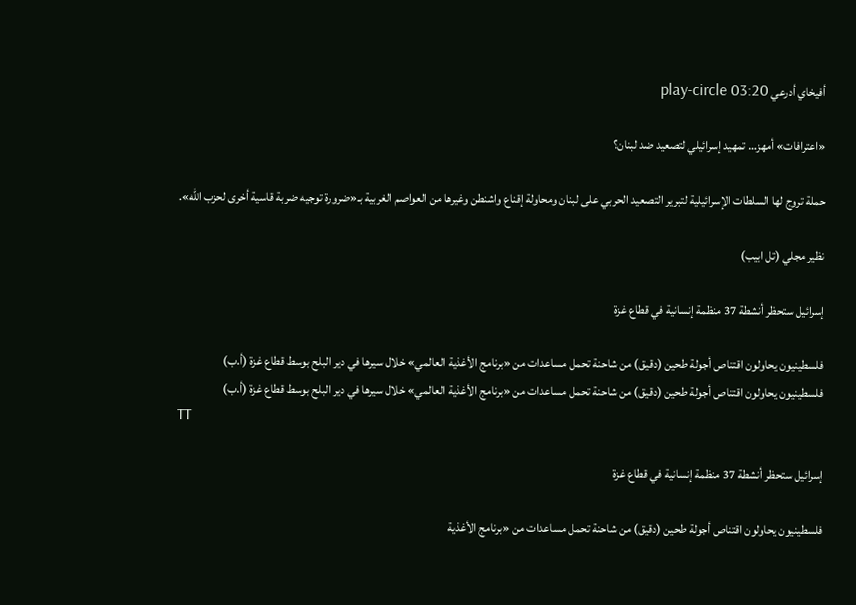أفيخاي أدرعي play-circle 03:20

«اعترافات» أمهز… تمهيد إسرائيلي لتصعيد ضد لبنان؟

حملة تروج لها السلطات الإسرائيلية لتبرير التصعيد الحربي على لبنان ومحاولة إقناع واشنطن وغيرها من العواصم الغربية بـ«ضرورة توجيه ضربة قاسية أخرى لحزب الله».

نظير مجلي (تل ابيب)

إسرائيل ستحظر أنشطة 37 منظمة إنسانية في قطاع غزة

فلسطينيون يحاولون اقتناص أجولة طحين (دقيق) من شاحنة تحمل مساعدات من «برنامج الأغذية العالمي» خلال سيرها في دير البلح بوسط قطاع غزة (أ.ب)
فلسطينيون يحاولون اقتناص أجولة طحين (دقيق) من شاحنة تحمل مساعدات من «برنامج الأغذية العالمي» خلال سيرها في دير البلح بوسط قطاع غزة (أ.ب)
TT

إسرائيل ستحظر أنشطة 37 منظمة إنسانية في قطاع غزة

فلسطينيون يحاولون اقتناص أجولة طحين (دقيق) من شاحنة تحمل مساعدات من «برنامج الأغذية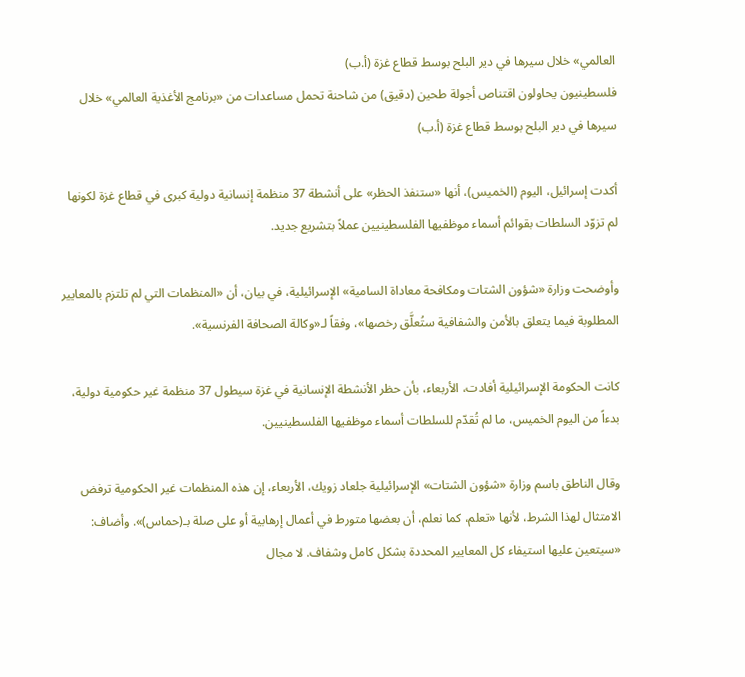العالمي» خلال سيرها في دير البلح بوسط قطاع غزة (أ.ب)
فلسطينيون يحاولون اقتناص أجولة طحين (دقيق) من شاحنة تحمل مساعدات من «برنامج الأغذية العالمي» خلال سيرها في دير البلح بوسط قطاع غزة (أ.ب)

أكدت إسرائيل، اليوم (الخميس)، أنها «ستنفذ الحظر» على أنشطة 37 منظمة إنسانية دولية كبرى في قطاع غزة لكونها لم تزوّد السلطات بقوائم أسماء موظفيها الفلسطينيين عملاً بتشريع جديد.

وأوضحت وزارة «شؤون الشتات ومكافحة معاداة السامية» الإسرائيلية، في بيان، أن «المنظمات التي لم تلتزم بالمعايير المطلوبة فيما يتعلق بالأمن والشفافية ستُعلَّق رخصها»، وفقاً لـ«وكالة الصحافة الفرنسية».

كانت الحكومة الإسرائيلية أفادت، الأربعاء، بأن حظر الأنشطة الإنسانية في غزة سيطول 37 منظمة غير حكومية دولية، بدءاً من اليوم الخميس، ما لم تُقدّم للسلطات أسماء موظفيها الفلسطينيين.

وقال الناطق باسم وزارة «شؤون الشتات» الإسرائيلية جلعاد زويك، الأربعاء، إن هذه المنظمات غير الحكومية ترفض الامتثال لهذا الشرط، لأنها «تعلم، كما نعلم، أن بعضها متورط في أعمال إرهابية أو على صلة بـ(حماس)». وأضاف: «سيتعين عليها استيفاء كل المعايير المحددة بشكل كامل وشفاف. لا مجال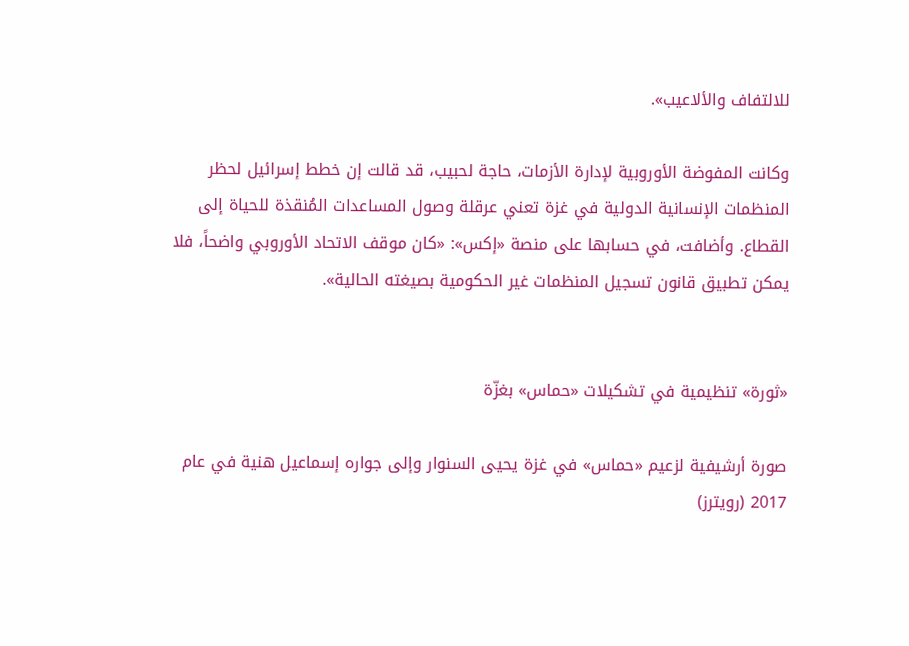للالتفاف والألاعيب».

وكانت المفوضة الأوروبية لإدارة الأزمات، حاجة لحبيب، قد قالت إن خطط إسرائيل لحظر المنظمات الإنسانية الدولية في غزة تعني عرقلة وصول المساعدات المُنقذة للحياة إلى القطاع. وأضافت، في حسابها على منصة «إكس»: «كان موقف الاتحاد الأوروبي واضحاً، فلا يمكن تطبيق قانون تسجيل المنظمات غير الحكومية بصيغته الحالية».


«ثورة» تنظيمية في تشكيلات «حماس» بغزّة

صورة أرشيفية لزعيم «حماس» في غزة يحيى السنوار وإلى جواره إسماعيل هنية في عام 2017 (رويترز)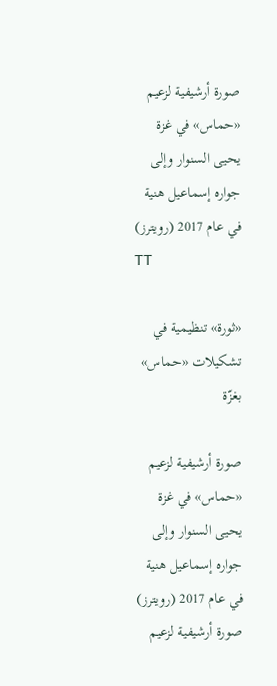صورة أرشيفية لزعيم «حماس» في غزة يحيى السنوار وإلى جواره إسماعيل هنية في عام 2017 (رويترز)
TT

«ثورة» تنظيمية في تشكيلات «حماس» بغزّة

صورة أرشيفية لزعيم «حماس» في غزة يحيى السنوار وإلى جواره إسماعيل هنية في عام 2017 (رويترز)
صورة أرشيفية لزعيم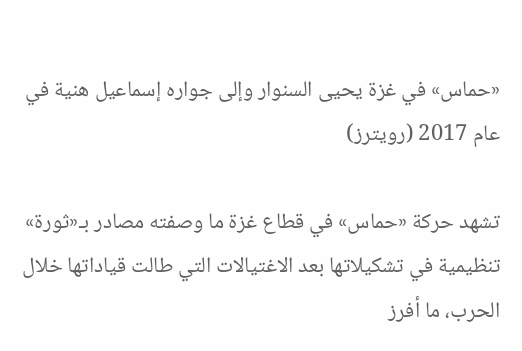«حماس» في غزة يحيى السنوار وإلى جواره إسماعيل هنية في عام 2017 (رويترز)

تشهد حركة «حماس» في قطاع غزة ما وصفته مصادر بـ«ثورة» تنظيمية في تشكيلاتها بعد الاغتيالات التي طالت قياداتها خلال الحرب، ما أفرز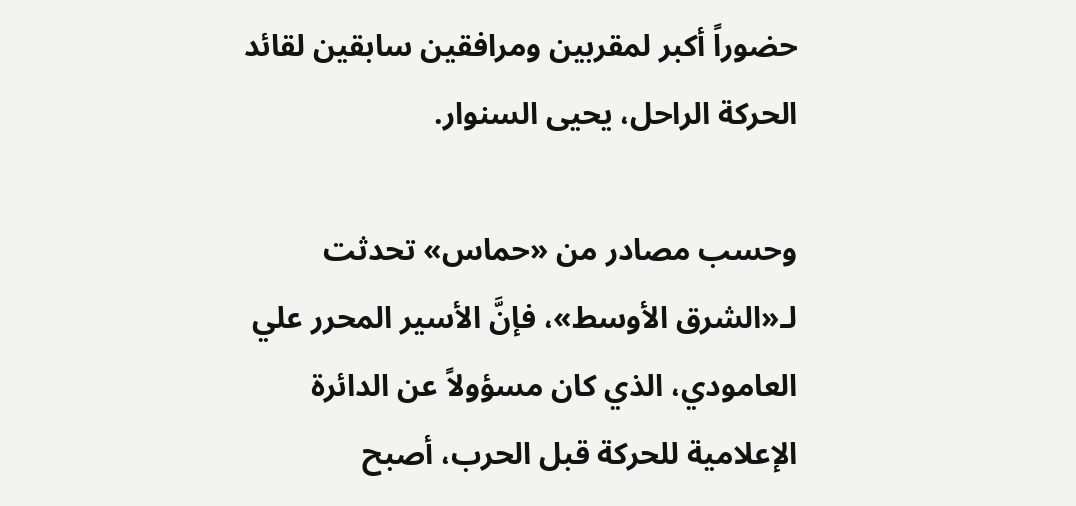حضوراً أكبر لمقربين ومرافقين سابقين لقائد الحركة الراحل، يحيى السنوار.

وحسب مصادر من «حماس» تحدثت لـ«الشرق الأوسط»، فإنَّ الأسير المحرر علي العامودي، الذي كان مسؤولاً عن الدائرة الإعلامية للحركة قبل الحرب، أصبح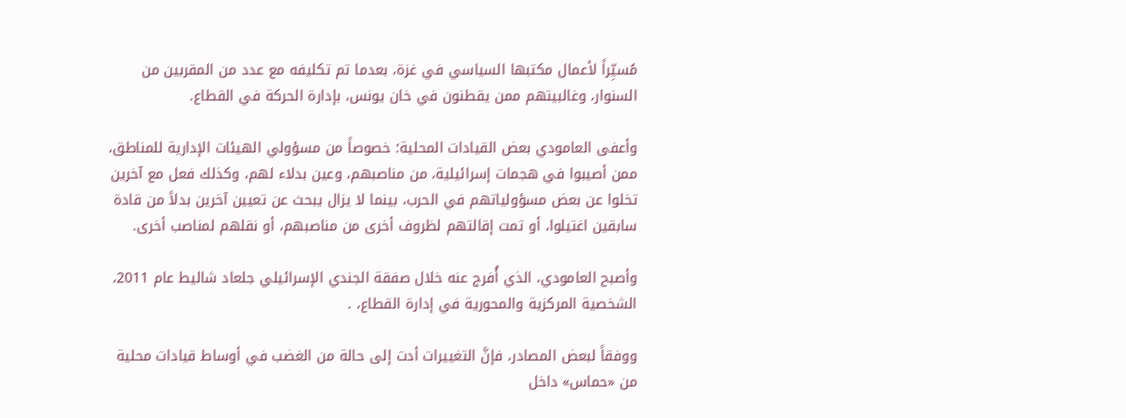مُسيِّراً لأعمال مكتبها السياسي في غزة، بعدما تم تكليفه مع عدد من المقربين من السنوار، وغالبيتهم ممن يقطنون في خان يونس، بإدارة الحركة في القطاع.

وأعفى العامودي بعض القيادات المحلية؛ خصوصاً من مسؤولي الهيئات الإدارية للمناطق، ممن أصيبوا في هجمات إسرائيلية، من مناصبهم، وعين بدلاء لهم، وكذلك فعل مع آخرين تخلوا عن بعض مسؤولياتهم في الحرب، بينما لا يزال يبحث عن تعيين آخرين بدلاً من قادة سابقين اغتيلوا، أو تمت إقالتهم لظروف أخرى من مناصبهم، أو نقلهم لمناصب أخرى.

وأصبح العامودي، الذي أُفرج عنه خلال صفقة الجندي الإسرائيلي جلعاد شاليط عام 2011، الشخصية المركزية والمحورية في إدارة القطاع، .

ووفقاً لبعض المصادر، فإنَّ التغييرات أدت إلى حالة من الغضب في أوساط قيادات محلية من «حماس» داخل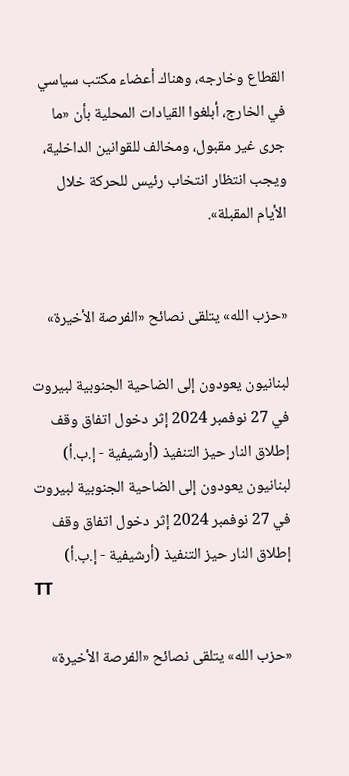القطاع وخارجه، وهناك أعضاء مكتب سياسي في الخارج، أبلغوا القيادات المحلية بأن «ما جرى غير مقبول، ومخالف للقوانين الداخلية، ويجب انتظار انتخاب رئيس للحركة خلال الأيام المقبلة».


«حزب الله» يتلقى نصائح «الفرصة الأخيرة»

لبنانيون يعودون إلى الضاحية الجنوبية لبيروت في 27 نوفمبر 2024 إثر دخول اتفاق وقف إطلاق النار حيز التنفيذ (أرشيفية - إ.ب.أ)
لبنانيون يعودون إلى الضاحية الجنوبية لبيروت في 27 نوفمبر 2024 إثر دخول اتفاق وقف إطلاق النار حيز التنفيذ (أرشيفية - إ.ب.أ)
TT

«حزب الله» يتلقى نصائح «الفرصة الأخيرة»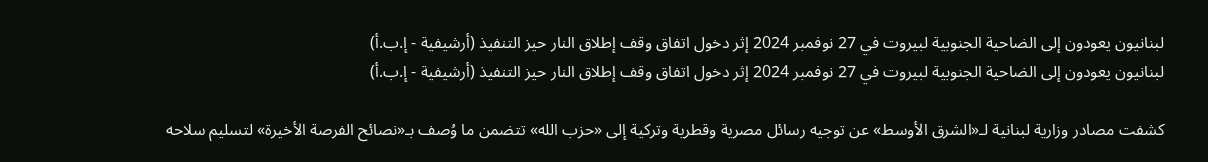لبنانيون يعودون إلى الضاحية الجنوبية لبيروت في 27 نوفمبر 2024 إثر دخول اتفاق وقف إطلاق النار حيز التنفيذ (أرشيفية - إ.ب.أ)
لبنانيون يعودون إلى الضاحية الجنوبية لبيروت في 27 نوفمبر 2024 إثر دخول اتفاق وقف إطلاق النار حيز التنفيذ (أرشيفية - إ.ب.أ)

كشفت مصادر وزارية لبنانية لـ«الشرق الأوسط» عن توجيه رسائل مصرية وقطرية وتركية إلى «حزب الله» تتضمن ما وُصف بـ«نصائح الفرصة الأخيرة» لتسليم سلاحه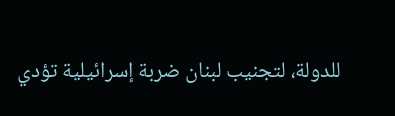للدولة، لتجنيب لبنان ضربة إسرائيلية تؤدي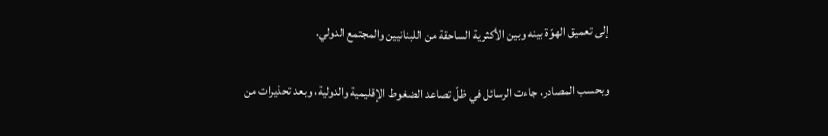إلى تعميق الهوّة بينه وبين الأكثرية الساحقة من اللبنانيين والمجتمع الدولي.

وبحسب المصادر، جاءت الرسائل في ظلّ تصاعد الضغوط الإقليمية والدولية، وبعد تحذيرات من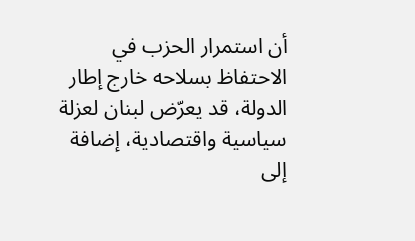أن استمرار الحزب في الاحتفاظ بسلاحه خارج إطار الدولة، قد يعرّض لبنان لعزلة سياسية واقتصادية، إضافة إلى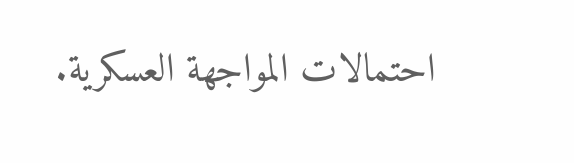احتمالات المواجهة العسكرية.